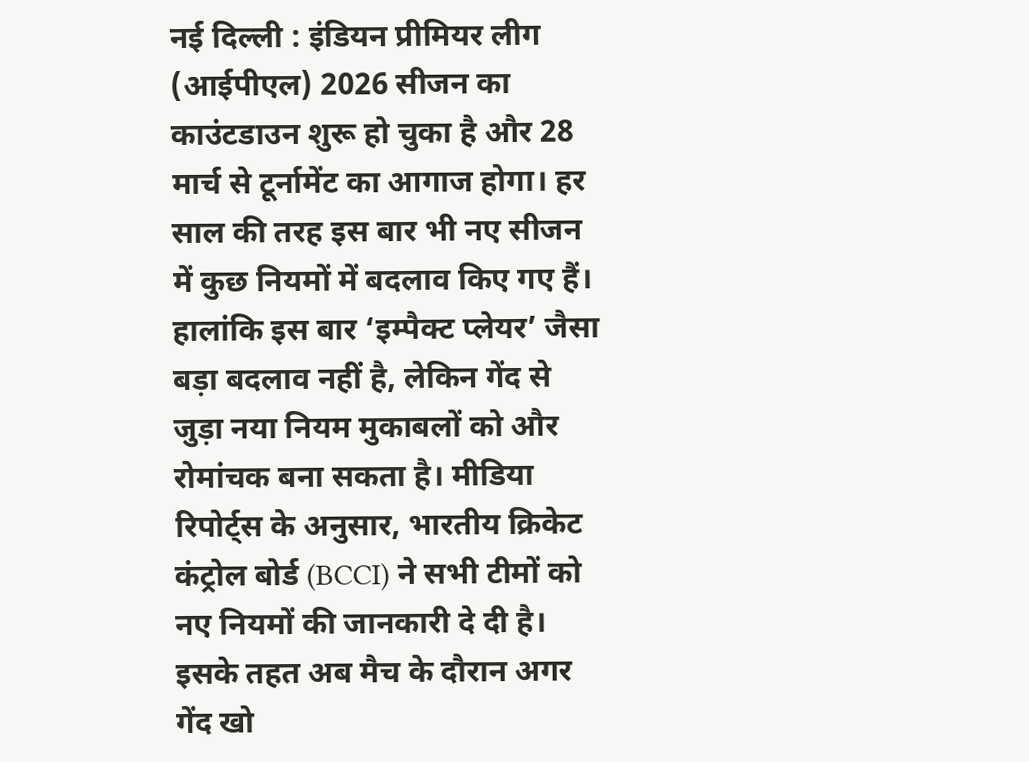नई दिल्ली : इंडियन प्रीमियर लीग (आईपीएल) 2026 सीजन का काउंटडाउन शुरू हो चुका है और 28 मार्च से टूर्नामेंट का आगाज होगा। हर साल की तरह इस बार भी नए सीजन में कुछ नियमों में बदलाव किए गए हैं। हालांकि इस बार ‘इम्पैक्ट प्लेयर’ जैसा बड़ा बदलाव नहीं है, लेकिन गेंद से जुड़ा नया नियम मुकाबलों को और रोमांचक बना सकता है। मीडिया रिपोर्ट्स के अनुसार, भारतीय क्रिकेट कंट्रोल बोर्ड (BCCI) ने सभी टीमों को नए नियमों की जानकारी दे दी है। इसके तहत अब मैच के दौरान अगर गेंद खो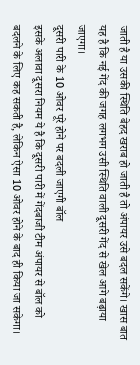जाती है या उसकी स्थिति बेहद खराब हो जाती है तो अंपायर उसे बदल सकेंगे। खास बात यह है कि नई गेंद की जगह लगभग उसी स्थिति वाली दूसरी गेंद से खेल आगे बढ़ाया जाएगा।
दूसरी पारी के 10 ओवर पूरे होने पर बदली जाएगी बॉल
इसके अलावा दूसरा नियम ये है कि दूसरी पारी में गेंदबाजी टीम अंपायर से बॉल को बदलने के लिए कह सकती है, लेकिन ऐसा 10 ओवर होने के बाद ही किया जा सकेगा।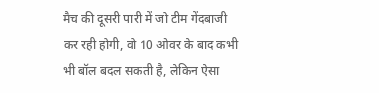मैच की दूसरी पारी में जो टीम गेंदबाजी कर रही होगी, वो 10 ओवर के बाद कभी भी बॉल बदल सकती है, लेकिन ऐसा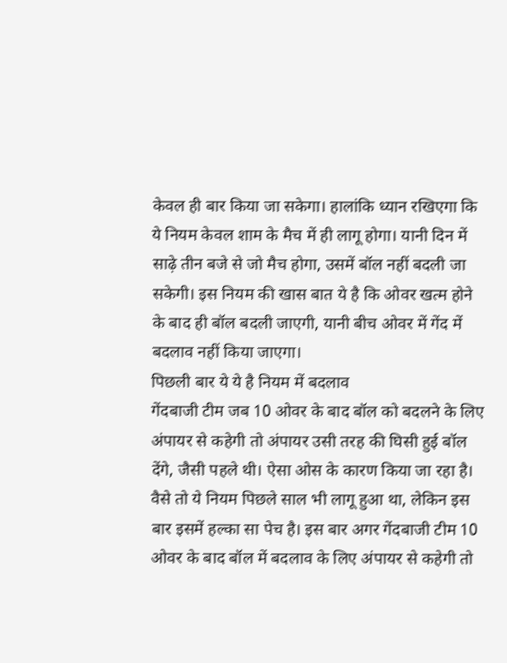केवल ही बार किया जा सकेगा। हालांकि ध्यान रखिएगा कि ये नियम केवल शाम के मैच में ही लागू होगा। यानी दिन में साढ़े तीन बजे से जो मैच होगा, उसमें बॉल नहीं बदली जा सकेगी। इस नियम की खास बात ये है कि ओवर खत्म होने के बाद ही बॉल बदली जाएगी, यानी बीच ओवर में गेंद में बदलाव नहीं किया जाएगा।
पिछली बार ये ये है नियम में बदलाव
गेंदबाजी टीम जब 10 ओवर के बाद बॉल को बदलने के लिए अंपायर से कहेगी तो अंपायर उसी तरह की घिसी हुई बॉल देंगे, जैसी पहले थी। ऐसा ओस के कारण किया जा रहा है। वैसे तो ये नियम पिछले साल भी लागू हुआ था, लेकिन इस बार इसमें हल्का सा पेच है। इस बार अगर गेंदबाजी टीम 10 ओवर के बाद बॉल में बदलाव के लिए अंपायर से कहेगी तो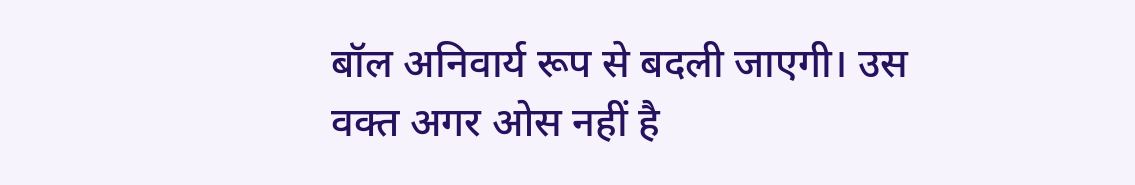बॉल अनिवार्य रूप से बदली जाएगी। उस वक्त अगर ओस नहीं है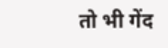तो भी गेंद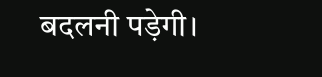बदलनी पड़ेगी।